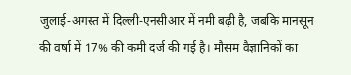जुलाई‑अगस्त में दिल्ली‑एनसीआर में नमी बढ़ी है, जबकि मानसून की वर्षा में 17% की कमी दर्ज की गई है। मौसम वैज्ञानिकों का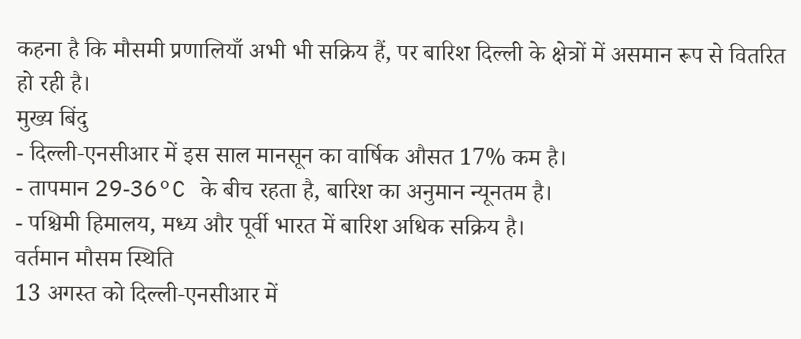कहना है कि मौसमी प्रणालियाँ अभी भी सक्रिय हैं, पर बारिश दिल्ली के क्षेत्रों में असमान रूप से वितरित हो रही है।
मुख्य बिंदु
- दिल्ली‑एनसीआर में इस साल मानसून का वार्षिक औसत 17% कम है।
- तापमान 29‑36°C के बीच रहता है, बारिश का अनुमान न्यूनतम है।
- पश्चिमी हिमालय, मध्य और पूर्वी भारत में बारिश अधिक सक्रिय है।
वर्तमान मौसम स्थिति
13 अगस्त को दिल्ली‑एनसीआर में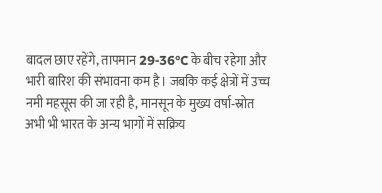बादल छाए रहेंगे, तापमान 29‑36°C के बीच रहेगा और भारी बारिश की संभावना कम है। जबकि कई क्षेत्रों में उच्च नमी महसूस की जा रही है, मानसून के मुख्य वर्षा‑स्रोत अभी भी भारत के अन्य भागों में सक्रिय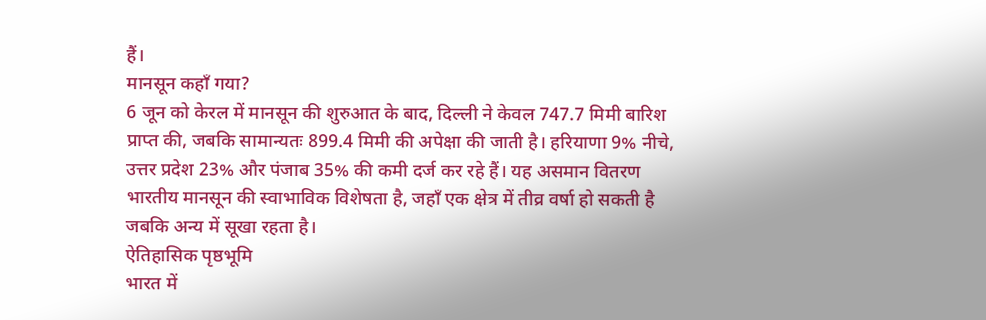हैं।
मानसून कहाँ गया?
6 जून को केरल में मानसून की शुरुआत के बाद, दिल्ली ने केवल 747.7 मिमी बारिश प्राप्त की, जबकि सामान्यतः 899.4 मिमी की अपेक्षा की जाती है। हरियाणा 9% नीचे, उत्तर प्रदेश 23% और पंजाब 35% की कमी दर्ज कर रहे हैं। यह असमान वितरण भारतीय मानसून की स्वाभाविक विशेषता है, जहाँ एक क्षेत्र में तीव्र वर्षा हो सकती है जबकि अन्य में सूखा रहता है।
ऐतिहासिक पृष्ठभूमि
भारत में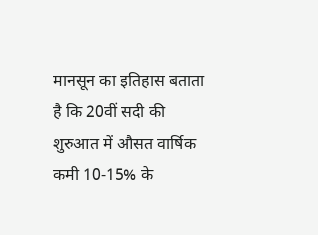मानसून का इतिहास बताता है कि 20वीं सदी की शुरुआत में औसत वार्षिक कमी 10‑15% के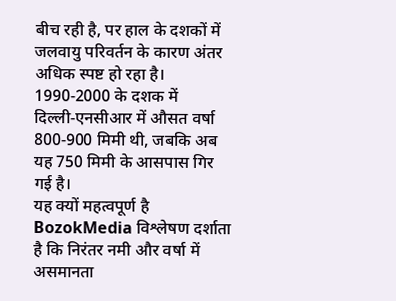बीच रही है, पर हाल के दशकों में जलवायु परिवर्तन के कारण अंतर अधिक स्पष्ट हो रहा है। 1990‑2000 के दशक में दिल्ली‑एनसीआर में औसत वर्षा 800‑900 मिमी थी, जबकि अब यह 750 मिमी के आसपास गिर गई है।
यह क्यों महत्वपूर्ण है
BozokMedia विश्लेषण दर्शाता है कि निरंतर नमी और वर्षा में असमानता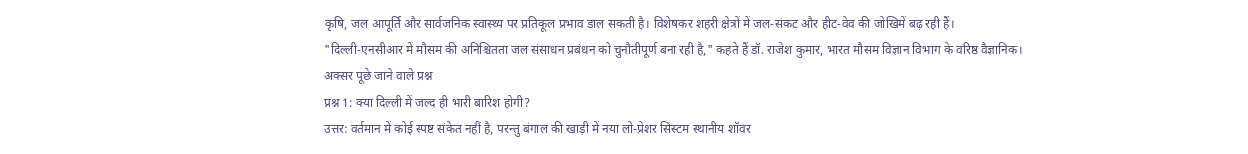कृषि, जल आपूर्ति और सार्वजनिक स्वास्थ्य पर प्रतिकूल प्रभाव डाल सकती है। विशेषकर शहरी क्षेत्रों में जल‑संकट और हीट‑वेव की जोखिमें बढ़ रही हैं।
"दिल्ली‑एनसीआर में मौसम की अनिश्चितता जल संसाधन प्रबंधन को चुनौतीपूर्ण बना रही है," कहते हैं डॉ. राजेश कुमार, भारत मौसम विज्ञान विभाग के वरिष्ठ वैज्ञानिक।
अक्सर पूछे जाने वाले प्रश्न
प्रश्न 1: क्या दिल्ली में जल्द ही भारी बारिश होगी?
उत्तर: वर्तमान में कोई स्पष्ट संकेत नहीं है, परन्तु बंगाल की खाड़ी में नया लो‑प्रेशर सिस्टम स्थानीय शॉवर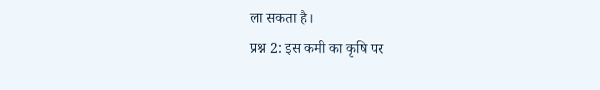ला सकता है।
प्रश्न 2: इस कमी का कृषि पर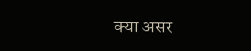क्या असर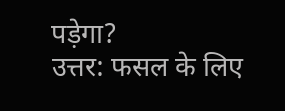पड़ेगा?
उत्तर: फसल के लिए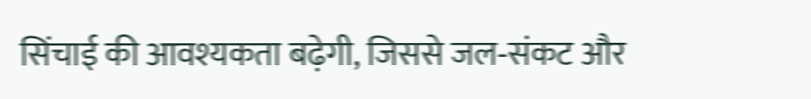सिंचाई की आवश्यकता बढ़ेगी, जिससे जल‑संकट और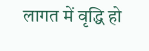लागत में वृद्धि हो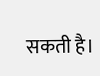सकती है।